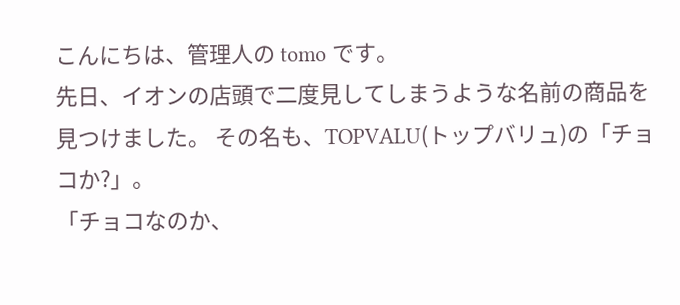こんにちは、管理人の tomo です。
先日、イオンの店頭で二度見してしまうような名前の商品を見つけました。 その名も、TOPVALU(トップバリュ)の「チョコか?」。
「チョコなのか、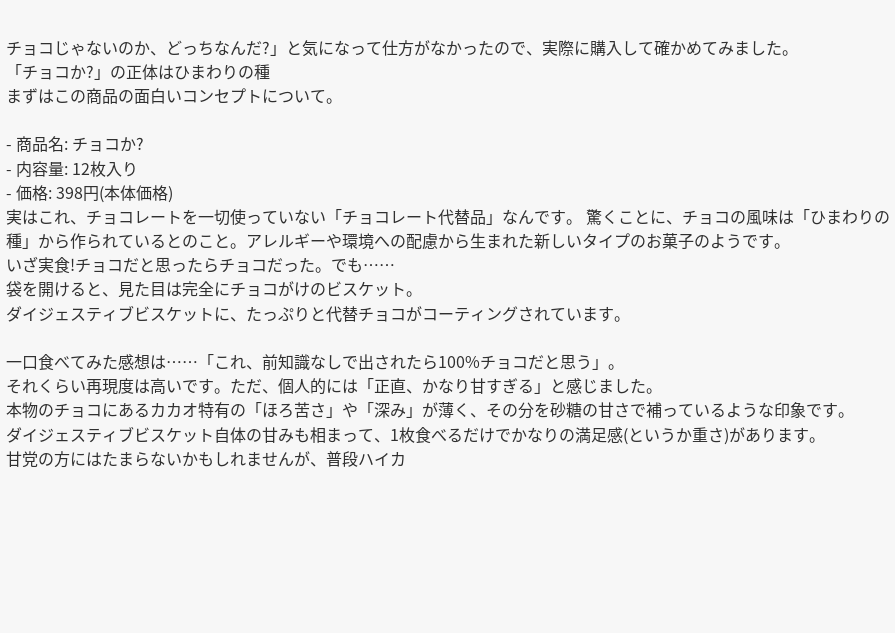チョコじゃないのか、どっちなんだ?」と気になって仕方がなかったので、実際に購入して確かめてみました。
「チョコか?」の正体はひまわりの種
まずはこの商品の面白いコンセプトについて。

- 商品名: チョコか?
- 内容量: 12枚入り
- 価格: 398円(本体価格)
実はこれ、チョコレートを一切使っていない「チョコレート代替品」なんです。 驚くことに、チョコの風味は「ひまわりの種」から作られているとのこと。アレルギーや環境への配慮から生まれた新しいタイプのお菓子のようです。
いざ実食!チョコだと思ったらチョコだった。でも……
袋を開けると、見た目は完全にチョコがけのビスケット。
ダイジェスティブビスケットに、たっぷりと代替チョコがコーティングされています。

一口食べてみた感想は……「これ、前知識なしで出されたら100%チョコだと思う」。
それくらい再現度は高いです。ただ、個人的には「正直、かなり甘すぎる」と感じました。
本物のチョコにあるカカオ特有の「ほろ苦さ」や「深み」が薄く、その分を砂糖の甘さで補っているような印象です。
ダイジェスティブビスケット自体の甘みも相まって、1枚食べるだけでかなりの満足感(というか重さ)があります。
甘党の方にはたまらないかもしれませんが、普段ハイカ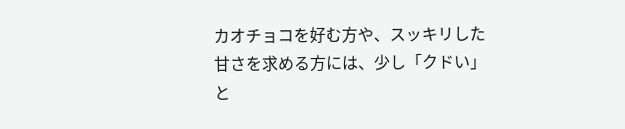カオチョコを好む方や、スッキリした甘さを求める方には、少し「クドい」と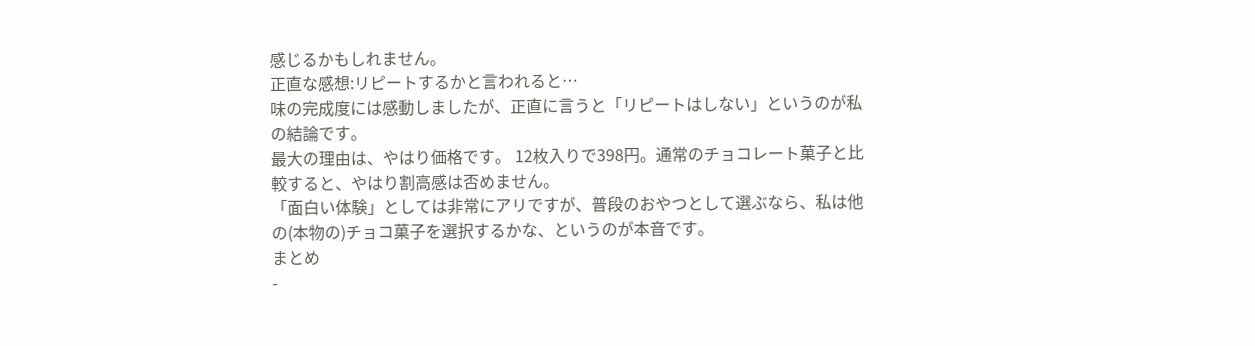感じるかもしれません。
正直な感想:リピートするかと言われると…
味の完成度には感動しましたが、正直に言うと「リピートはしない」というのが私の結論です。
最大の理由は、やはり価格です。 12枚入りで398円。通常のチョコレート菓子と比較すると、やはり割高感は否めません。
「面白い体験」としては非常にアリですが、普段のおやつとして選ぶなら、私は他の(本物の)チョコ菓子を選択するかな、というのが本音です。
まとめ
-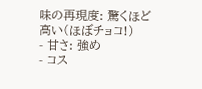味の再現度: 驚くほど高い(ほぼチョコ!)
- 甘さ: 強め
- コス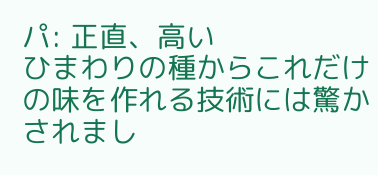パ: 正直、高い
ひまわりの種からこれだけの味を作れる技術には驚かされまし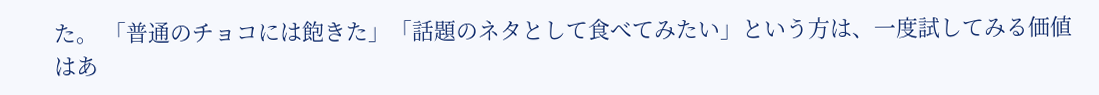た。 「普通のチョコには飽きた」「話題のネタとして食べてみたい」という方は、一度試してみる価値はあ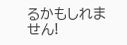るかもしれません!